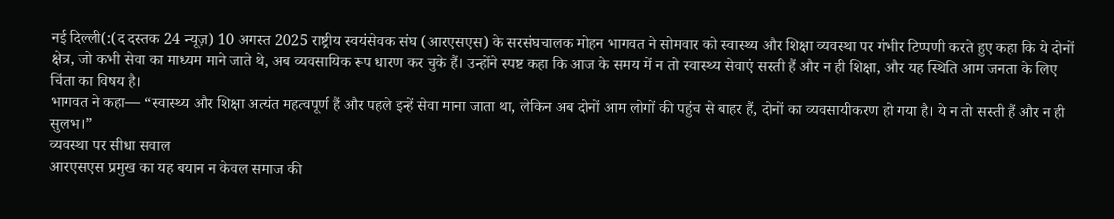नई दिल्ली(:(द दस्तक 24 न्यूज़) 10 अगस्त 2025 राष्ट्रीय स्वयंसेवक संघ (आरएसएस) के सरसंघचालक मोहन भागवत ने सोमवार को स्वास्थ्य और शिक्षा व्यवस्था पर गंभीर टिप्पणी करते हुए कहा कि ये दोनों क्षेत्र, जो कभी सेवा का माध्यम माने जाते थे, अब व्यवसायिक रूप धारण कर चुके हैं। उन्होंने स्पष्ट कहा कि आज के समय में न तो स्वास्थ्य सेवाएं सस्ती हैं और न ही शिक्षा, और यह स्थिति आम जनता के लिए चिंता का विषय है।
भागवत ने कहा— “स्वास्थ्य और शिक्षा अत्यंत महत्वपूर्ण हैं और पहले इन्हें सेवा माना जाता था, लेकिन अब दोनों आम लोगों की पहुंच से बाहर हैं, दोनों का व्यवसायीकरण हो गया है। ये न तो सस्ती हैं और न ही सुलभ।”
व्यवस्था पर सीधा सवाल
आरएसएस प्रमुख का यह बयान न केवल समाज की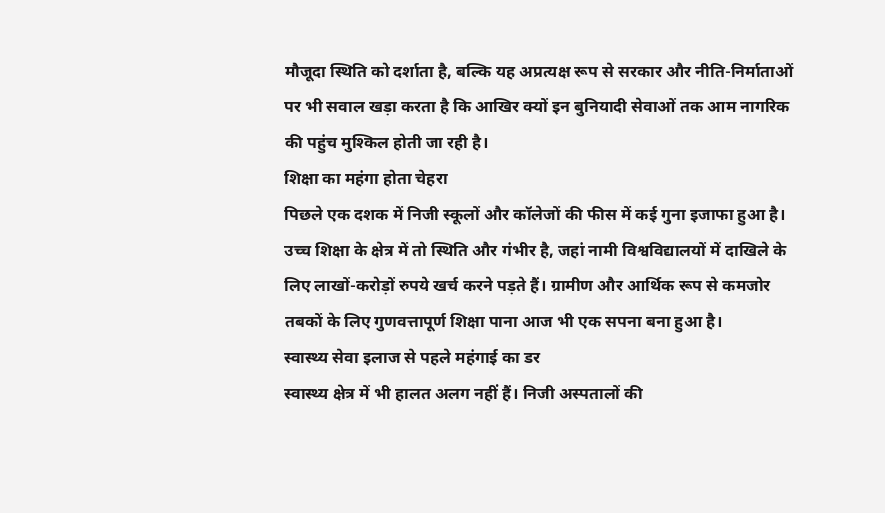मौजूदा स्थिति को दर्शाता है, बल्कि यह अप्रत्यक्ष रूप से सरकार और नीति-निर्माताओं पर भी सवाल खड़ा करता है कि आखिर क्यों इन बुनियादी सेवाओं तक आम नागरिक की पहुंच मुश्किल होती जा रही है।
शिक्षा का महंगा होता चेहरा
पिछले एक दशक में निजी स्कूलों और कॉलेजों की फीस में कई गुना इजाफा हुआ है। उच्च शिक्षा के क्षेत्र में तो स्थिति और गंभीर है, जहां नामी विश्वविद्यालयों में दाखिले के लिए लाखों-करोड़ों रुपये खर्च करने पड़ते हैं। ग्रामीण और आर्थिक रूप से कमजोर तबकों के लिए गुणवत्तापूर्ण शिक्षा पाना आज भी एक सपना बना हुआ है।
स्वास्थ्य सेवा इलाज से पहले महंगाई का डर
स्वास्थ्य क्षेत्र में भी हालत अलग नहीं हैं। निजी अस्पतालों की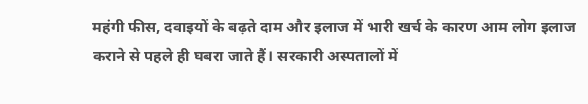महंगी फीस, दवाइयों के बढ़ते दाम और इलाज में भारी खर्च के कारण आम लोग इलाज कराने से पहले ही घबरा जाते हैं। सरकारी अस्पतालों में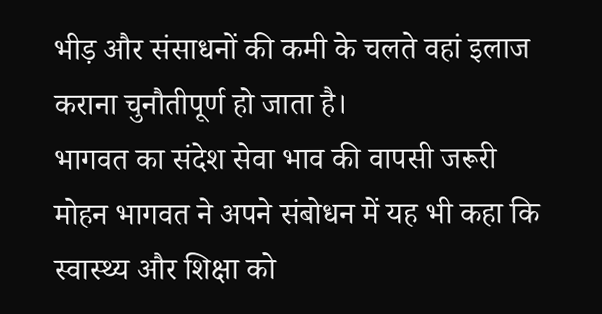भीड़ और संसाधनों की कमी के चलते वहां इलाज कराना चुनौतीपूर्ण हो जाता है।
भागवत का संदेश सेवा भाव की वापसी जरूरी
मोहन भागवत ने अपने संबोधन में यह भी कहा कि स्वास्थ्य और शिक्षा को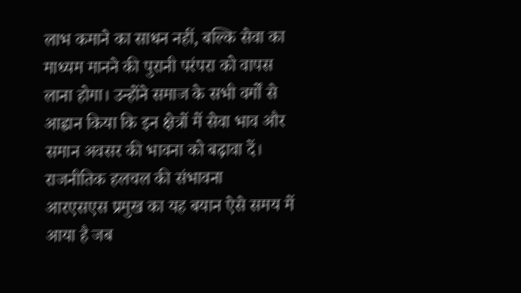लाभ कमाने का साधन नहीं, बल्कि सेवा का माध्यम मानने की पुरानी परंपरा को वापस लाना होगा। उन्होंने समाज के सभी वर्गों से आह्वान किया कि इन क्षेत्रों में सेवा भाव और समान अवसर की भावना को बढ़ावा दें।
राजनीतिक हलचल की संभावना
आरएसएस प्रमुख का यह बयान ऐसे समय में आया है जब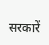सरकारें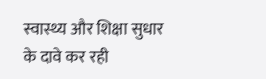स्वास्थ्य और शिक्षा सुधार के दावे कर रही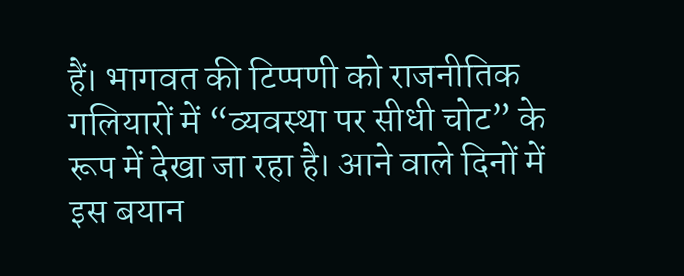हैं। भागवत की टिप्पणी को राजनीतिक गलियारों में “व्यवस्था पर सीधी चोट” के रूप में देखा जा रहा है। आने वाले दिनों में इस बयान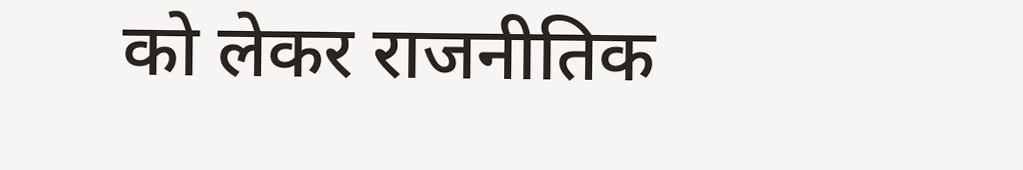को लेकर राजनीतिक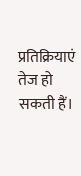प्रतिक्रियाएं तेज हो सकती हैं।